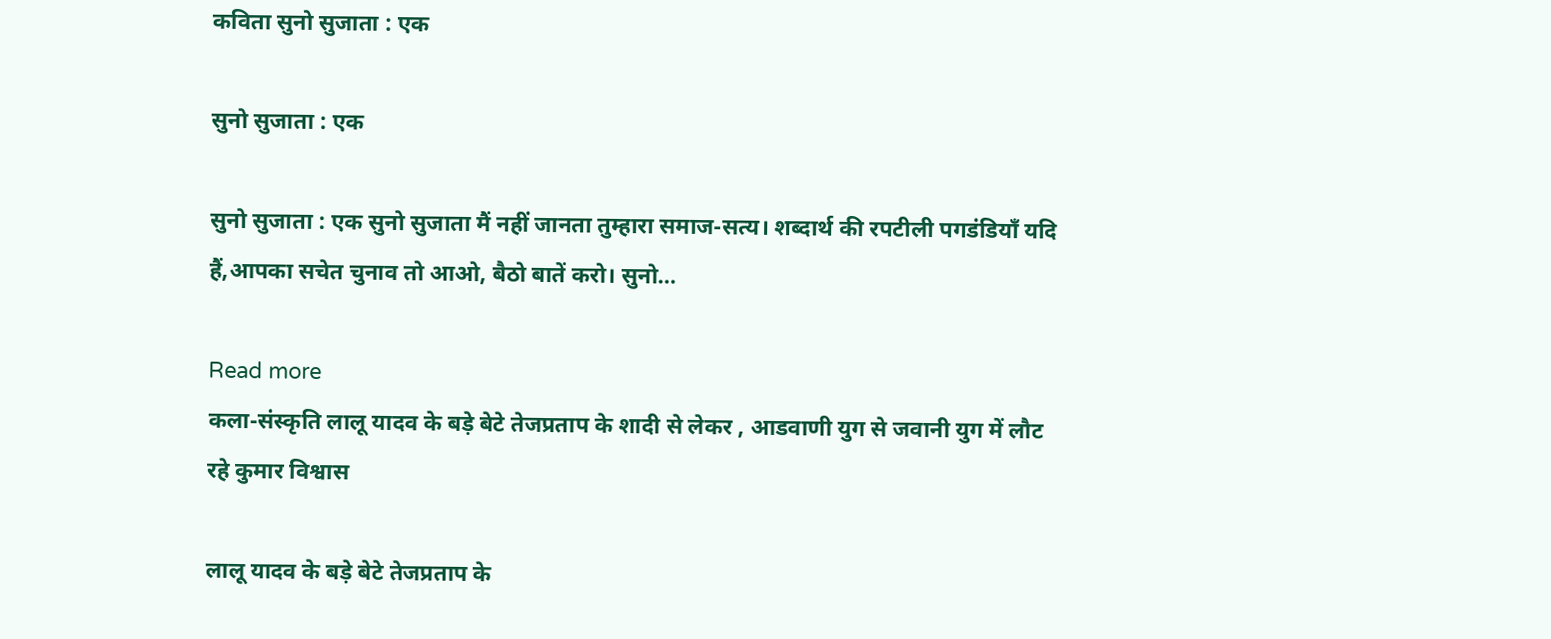कविता सुनो सुजाता : एक

सुनो सुजाता : एक

सुनो सुजाता : एक सुनो सुजाता मैं नहीं जानता तुम्हारा समाज-सत्य। शब्दार्थ की रपटीली पगडंडियाँ यदि हैं,आपका सचेत चुनाव तो आओ, बैठो बातें करो। सुनो…

Read more
कला-संस्कृति लालू यादव के बड़े बेटे तेजप्रताप के शादी से लेकर , आडवाणी युग से जवानी युग में लौट रहे कुमार विश्वास

लालू यादव के बड़े बेटे तेजप्रताप के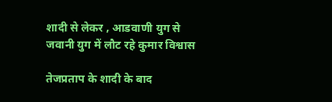शादी से लेकर , आडवाणी युग से जवानी युग में लौट रहे कुमार विश्वास

तेजप्रताप के शादी के बाद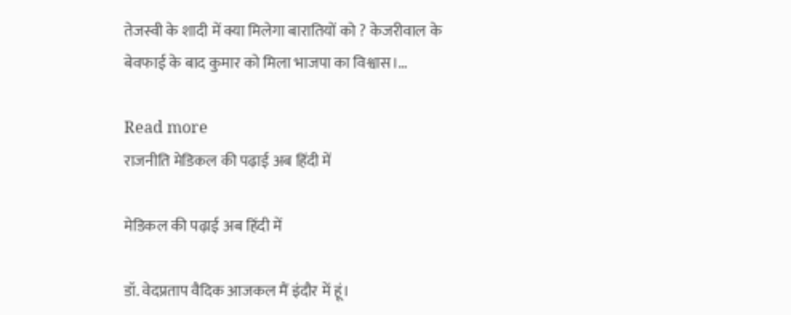तेजस्वी के शादी में क्या मिलेगा बारातियों को ? केजरीवाल के बेवफाई के बाद कुमार को मिला भाजपा का विश्वास।…

Read more
राजनीति मेडिकल की पढ़ाई अब हिंदी में

मेडिकल की पढ़ाई अब हिंदी में

डॉ. वेदप्रताप वैदिक आजकल मैं इंदौर में हूं।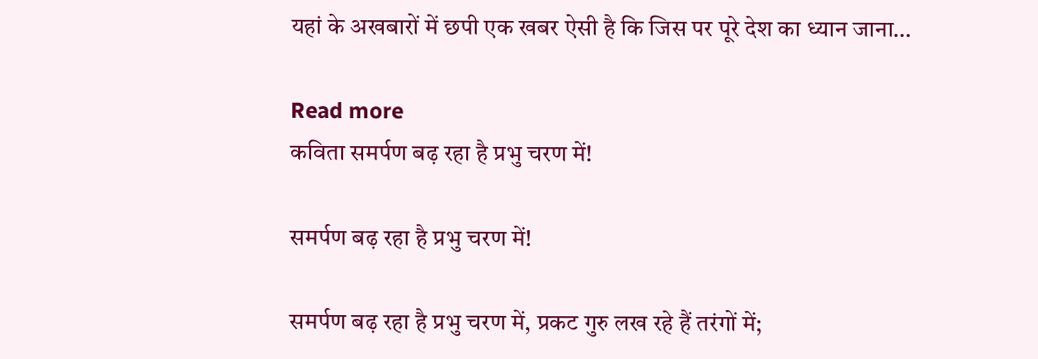यहां के अखबारों में छपी एक खबर ऐसी है कि जिस पर पूरे देश का ध्यान जाना…

Read more
कविता समर्पण बढ़ रहा है प्रभु चरण में!

समर्पण बढ़ रहा है प्रभु चरण में!

समर्पण बढ़ रहा है प्रभु चरण में, प्रकट गुरु लख रहे हैं तरंगों में;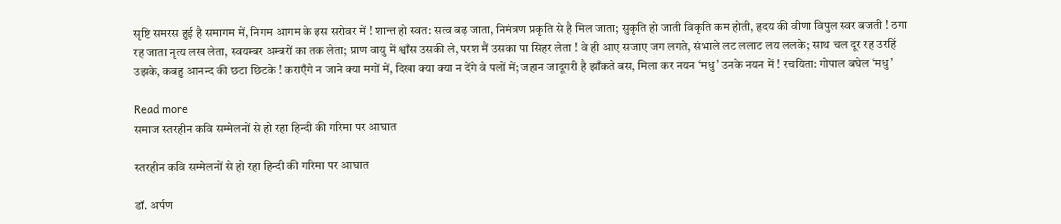सृष्टि समरस हुई है समागम में, निगम आगम के इस सरोवर में ! शान्त हो स्वत: सत्व बढ़ जाता, निमंत्रण प्रकृति से है मिल जाता; सुकृति हो जाती विकृति कम होती, हृदय की वीणा विपुल स्वर बजती ! ठगा रह जाता नृत्य लख लेता, स्वयम्बर अम्बरों का तक लेता; प्राण वायु में श्वाँस उसकी ले, परश मैं उसका पा सिहर लेता ! वे ही आए सजाए जग लगते, संभाले लट ललाट लय ललके; साथ चल दूर रह उरहिं उझके, कबहु आनन्द की छटा छिटके ! कराएँगे न जाने क्या मगों में, दिखा क्या क्या न देंगे वे पलों में; जहान जादूगरी है झाँकते बस, मिला कर नयन ‘मधु’ उनके नयन में ! रचयिता: गोपाल बघेल ‘मधु’

Read more
समाज स्तरहीन कवि सम्मेलनों से हो रहा हिन्दी की गरिमा पर आघात

स्तरहीन कवि सम्मेलनों से हो रहा हिन्दी की गरिमा पर आघात

डॉ. अर्पण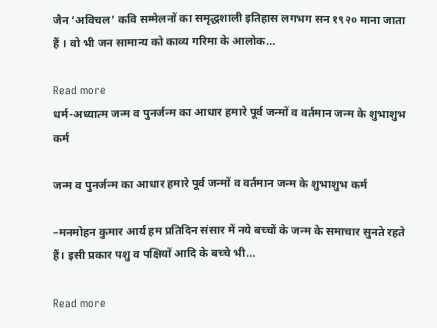जैन ‘अविचल’ कवि सम्मेलनों का समृद्धशाली इतिहास लगभग सन १९२० माना जाता हैं । वो भी जन सामान्य को काव्य गरिमा के आलोक…

Read more
धर्म-अध्यात्म जन्म व पुनर्जन्म का आधार हमारे पूर्व जन्मों व वर्तमान जन्म के शुभाशुभ कर्म

जन्म व पुनर्जन्म का आधार हमारे पूर्व जन्मों व वर्तमान जन्म के शुभाशुभ कर्म

–मनमोहन कुमार आर्य हम प्रतिदिन संसार में नये बच्चों के जन्म के समाचार सुनते रहते हैं। इसी प्रकार पशु व पक्षियों आदि के बच्चे भी…

Read more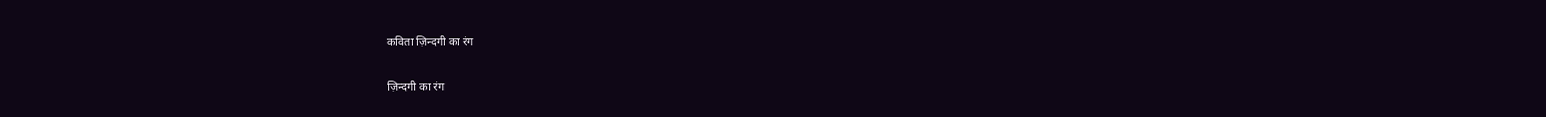कविता ज़िन्दगी का रंग

ज़िन्दगी का रंग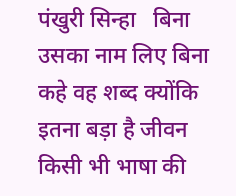पंखुरी सिन्हा   बिना उसका नाम लिए बिना कहे वह शब्द क्योंकि इतना बड़ा है जीवन किसी भी भाषा की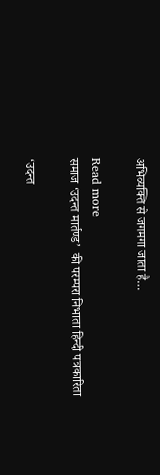अभिव्यक्ति से जगमगा जाता है…

Read more
समाज ‘उदन्त मार्तण्ड’  की परम्परा निभाता हिन्दी पत्रकारिता

‘उदन्त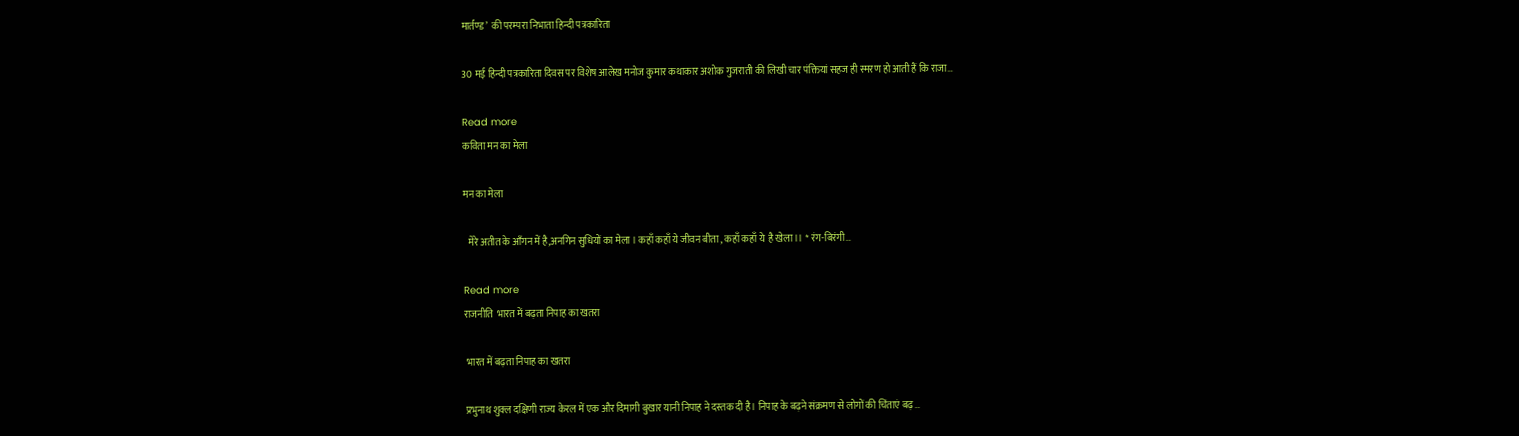मार्तण्ड’  की परम्परा निभाता हिन्दी पत्रकारिता

30 मई हिन्दी पत्रकारिता दिवस पर विशेष आलेख मनोज कुमार कथाकार अशोक गुजराती की लिखी चार पंक्तियां सहज ही स्मरण हो आती हैं कि राजा…

Read more
कविता मन का मेला

मन का मेला

  मेरे अतीत के आँगन में है,अनगिन सुधियों का मेला । कहाँ कहाँ ये जीवन बीता , कहाँ कहाँ ये  है खेला ।। * रंग-बिरंगी…

Read more
राजनीति  भारत में बढ़ता निपाह का खतरा

 भारत में बढ़ता निपाह का खतरा

प्रभुनाथ शुक्ल दक्षिणी राज्य केरल में एक और दिमागी बुखार यानी निपाह ने दस्तक दी है। निपाह के बढ़ने संक्रमण से लोगों की चिंताएं बढ़…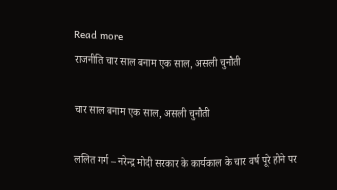Read more
राजनीति चार साल बनाम एक साल, असली चुनौती

चार साल बनाम एक साल, असली चुनौती

ललित गर्ग – नरेन्द्र मोदी सरकार के कार्यकाल के चार वर्ष पूरे होने पर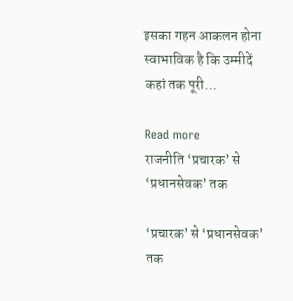इसका गहन आकलन होना स्वाभाविक है कि उम्मीदें कहां तक पूरी…

Read more
राजनीति ‘प्रचारक’ से ‘प्रधानसेवक’ तक

‘प्रचारक’ से ‘प्रधानसेवक’ तक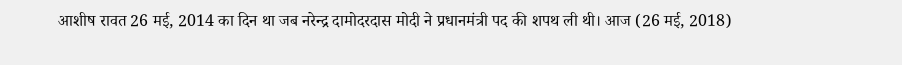आशीष रावत 26 मई, 2014 का दिन था जब नरेन्द्र दामोदरदास मोदी ने प्रधानमंत्री पद की शपथ ली थी। आज (26 मई, 2018)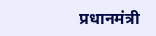प्रधानमंत्री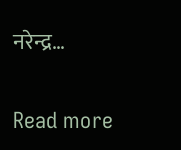नरेन्द्र…

Read more